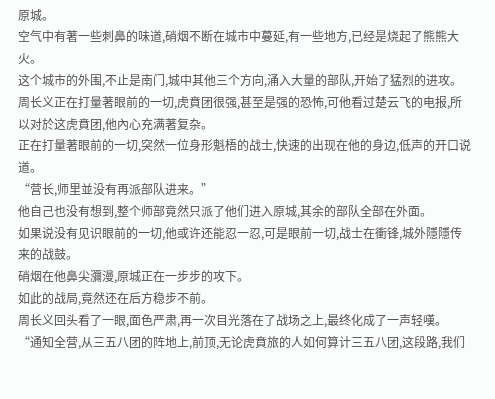原城。
空气中有著一些刺鼻的味道,硝烟不断在城市中蔓延,有一些地方,已经是烧起了熊熊大火。
这个城市的外围,不止是南门,城中其他三个方向,涌入大量的部队,开始了猛烈的进攻。
周长义正在打量著眼前的一切,虎賁团很强,甚至是强的恐怖,可他看过楚云飞的电报,所以对於这虎賁团,他內心充满著复杂。
正在打量著眼前的一切,突然一位身形魁梧的战士,快速的出现在他的身边,低声的开口说道。
“营长,师里並没有再派部队进来。”
他自己也没有想到,整个师部竟然只派了他们进入原城,其余的部队全部在外面。
如果说没有见识眼前的一切,他或许还能忍一忍,可是眼前一切,战士在衝锋,城外隱隱传来的战鼓。
硝烟在他鼻尖瀰漫,原城正在一步步的攻下。
如此的战局,竟然还在后方稳步不前。
周长义回头看了一眼,面色严肃,再一次目光落在了战场之上,最终化成了一声轻嘆。
“通知全营,从三五八团的阵地上,前顶,无论虎賁旅的人如何算计三五八团,这段路,我们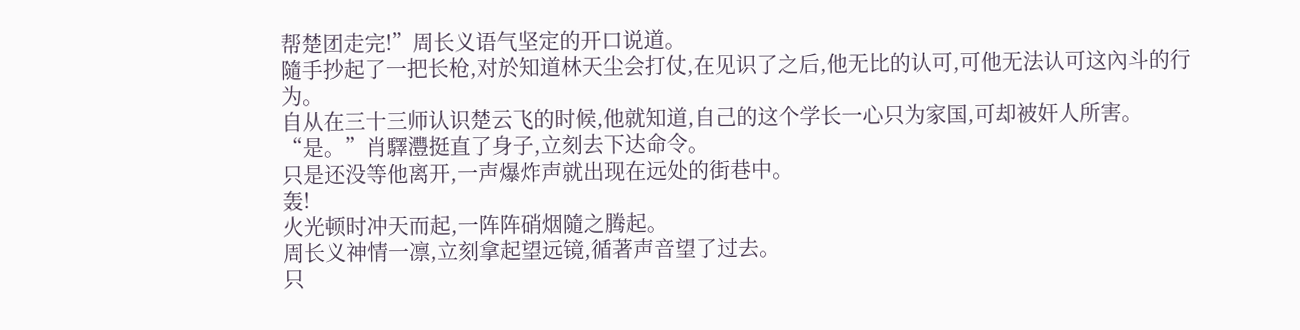帮楚团走完!”周长义语气坚定的开口说道。
隨手抄起了一把长枪,对於知道林天尘会打仗,在见识了之后,他无比的认可,可他无法认可这內斗的行为。
自从在三十三师认识楚云飞的时候,他就知道,自己的这个学长一心只为家国,可却被奸人所害。
“是。”肖驛灃挺直了身子,立刻去下达命令。
只是还没等他离开,一声爆炸声就出现在远处的街巷中。
轰!
火光顿时冲天而起,一阵阵硝烟隨之腾起。
周长义神情一凛,立刻拿起望远镜,循著声音望了过去。
只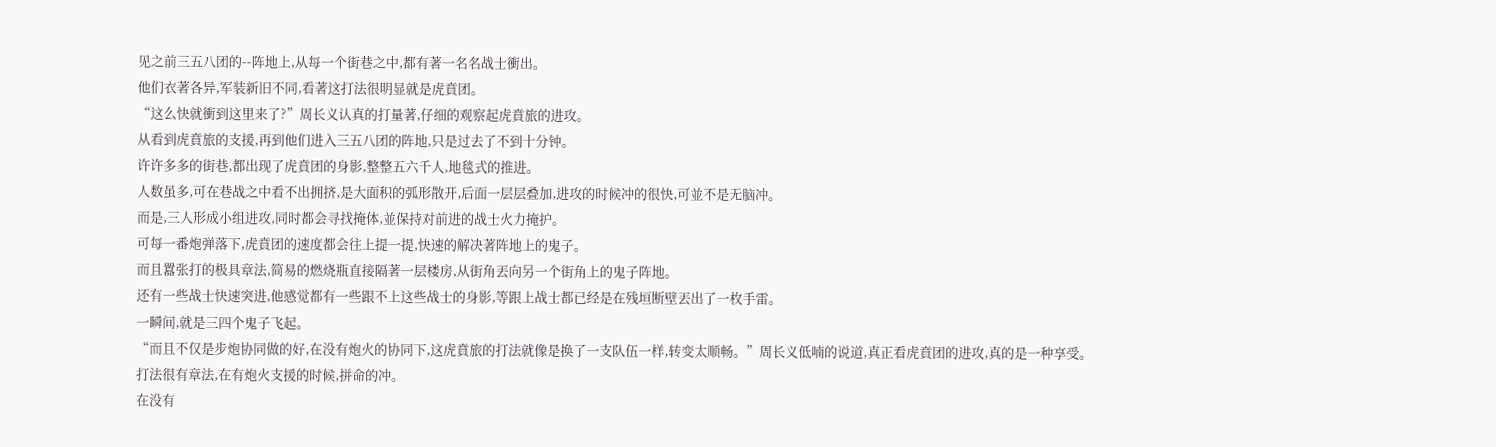见之前三五八团的--阵地上,从每一个街巷之中,都有著一名名战士衝出。
他们衣著各异,军装新旧不同,看著这打法很明显就是虎賁团。
“这么快就衝到这里来了?”周长义认真的打量著,仔细的观察起虎賁旅的进攻。
从看到虎賁旅的支援,再到他们进入三五八团的阵地,只是过去了不到十分钟。
许许多多的街巷,都出现了虎賁团的身影,整整五六千人,地毯式的推进。
人数虽多,可在巷战之中看不出拥挤,是大面积的弧形散开,后面一层层叠加,进攻的时候冲的很快,可並不是无脑冲。
而是,三人形成小组进攻,同时都会寻找掩体,並保持对前进的战士火力掩护。
可每一番炮弹落下,虎賁团的速度都会往上提一提,快速的解决著阵地上的鬼子。
而且囂张打的极具章法,简易的燃烧瓶直接隔著一层楼房,从街角丟向另一个街角上的鬼子阵地。
还有一些战士快速突进,他感觉都有一些跟不上这些战士的身影,等跟上战士都已经是在残垣断壁丟出了一枚手雷。
一瞬间,就是三四个鬼子飞起。
“而且不仅是步炮协同做的好,在没有炮火的协同下,这虎賁旅的打法就像是换了一支队伍一样,转变太顺畅。”周长义低喃的说道,真正看虎賁团的进攻,真的是一种享受。
打法很有章法,在有炮火支援的时候,拼命的冲。
在没有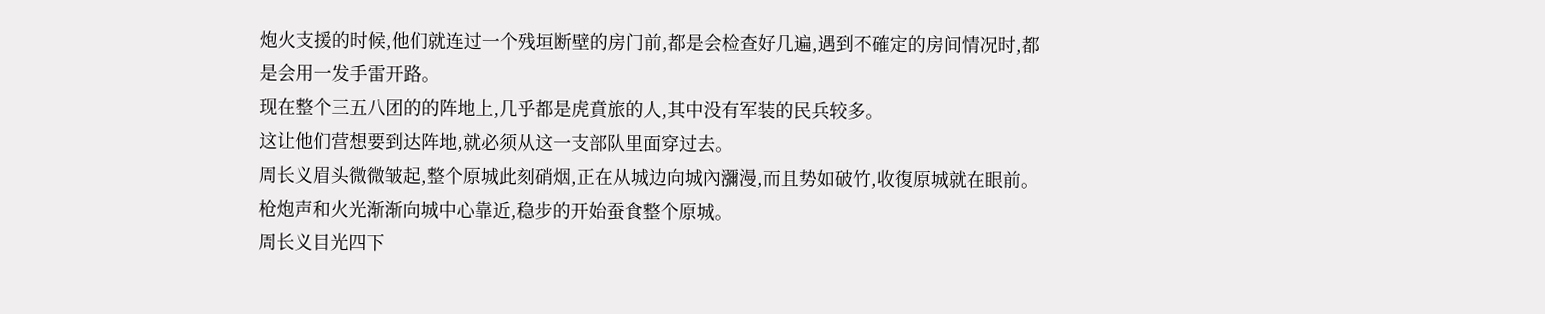炮火支援的时候,他们就连过一个残垣断壁的房门前,都是会检查好几遍,遇到不確定的房间情况时,都是会用一发手雷开路。
现在整个三五八团的的阵地上,几乎都是虎賁旅的人,其中没有军装的民兵较多。
这让他们营想要到达阵地,就必须从这一支部队里面穿过去。
周长义眉头微微皱起,整个原城此刻硝烟,正在从城边向城內瀰漫,而且势如破竹,收復原城就在眼前。
枪炮声和火光渐渐向城中心靠近,稳步的开始蚕食整个原城。
周长义目光四下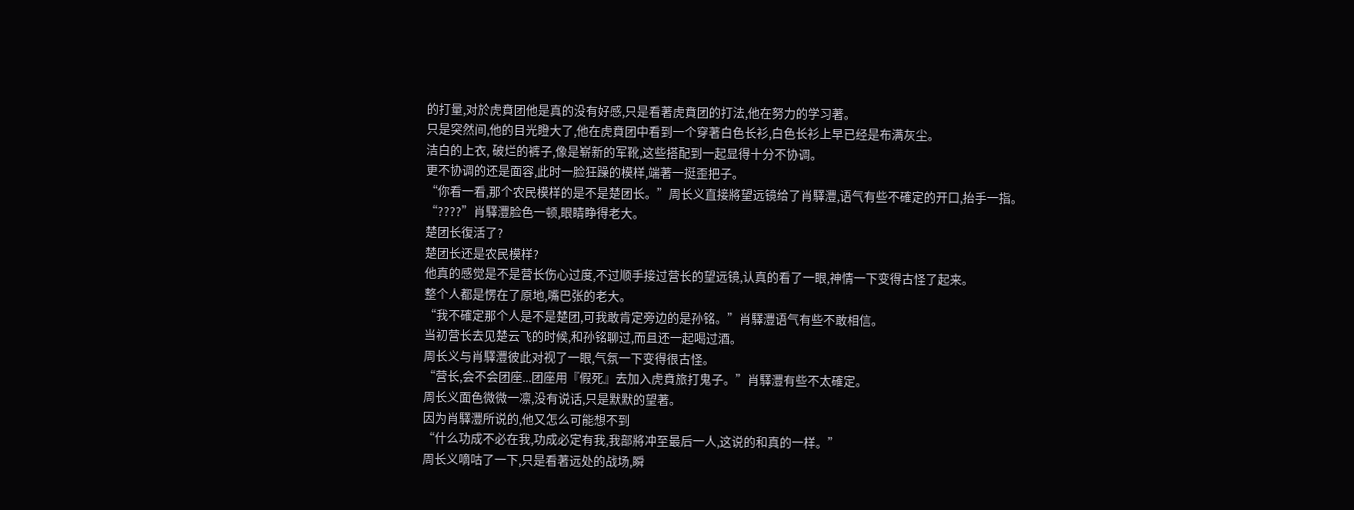的打量,对於虎賁团他是真的没有好感,只是看著虎賁团的打法,他在努力的学习著。
只是突然间,他的目光瞪大了,他在虎賁团中看到一个穿著白色长衫,白色长衫上早已经是布满灰尘。
洁白的上衣, 破烂的裤子,像是崭新的军靴,这些搭配到一起显得十分不协调。
更不协调的还是面容,此时一脸狂躁的模样,端著一挺歪把子。
“你看一看,那个农民模样的是不是楚团长。”周长义直接將望远镜给了肖驛灃,语气有些不確定的开口,抬手一指。
“????”肖驛灃脸色一顿,眼睛睁得老大。
楚团长復活了?
楚团长还是农民模样?
他真的感觉是不是营长伤心过度,不过顺手接过营长的望远镜,认真的看了一眼,神情一下变得古怪了起来。
整个人都是愣在了原地,嘴巴张的老大。
“我不確定那个人是不是楚团,可我敢肯定旁边的是孙铭。”肖驛灃语气有些不敢相信。
当初营长去见楚云飞的时候,和孙铭聊过,而且还一起喝过酒。
周长义与肖驛灃彼此对视了一眼,气氛一下变得很古怪。
“营长,会不会团座...团座用『假死』去加入虎賁旅打鬼子。”肖驛灃有些不太確定。
周长义面色微微一凛,没有说话,只是默默的望著。
因为肖驛灃所说的,他又怎么可能想不到
“什么功成不必在我,功成必定有我,我部將冲至最后一人,这说的和真的一样。”
周长义嘀咕了一下,只是看著远处的战场,瞬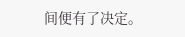间便有了决定。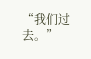“我们过去。”